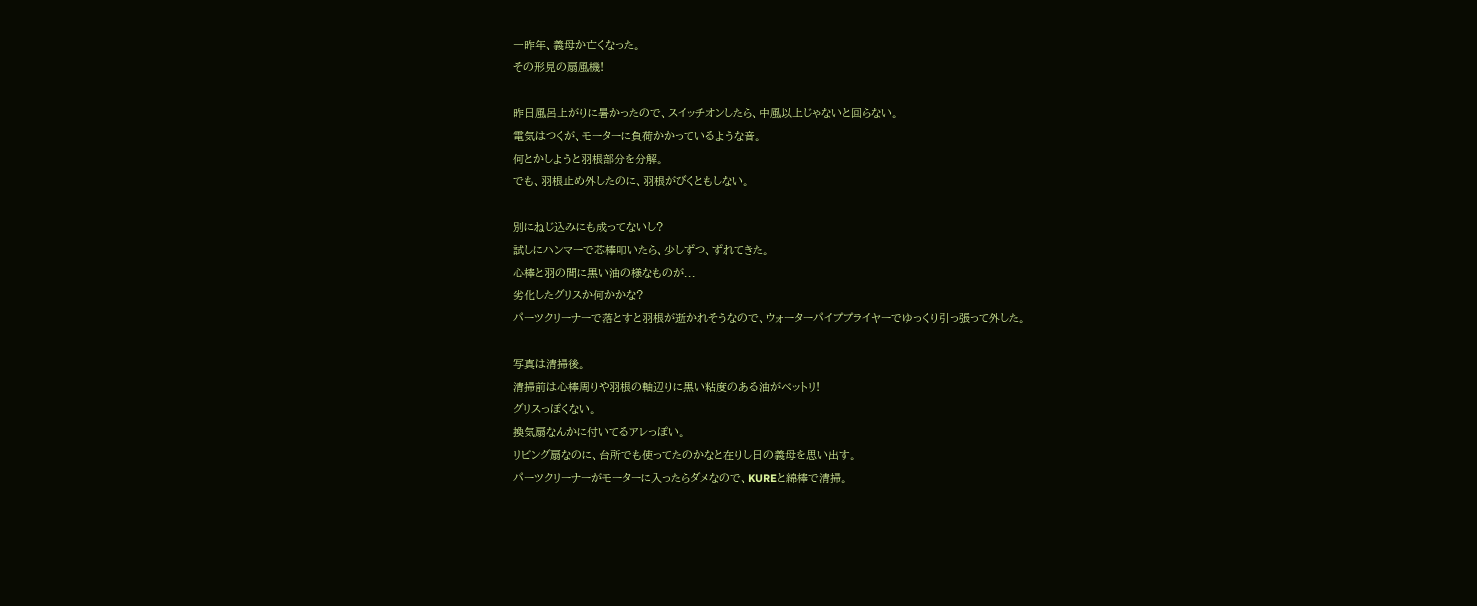一昨年、義母か亡くなった。
その形見の扇風機!

昨日風呂上がりに暑かったので、スイッチオンしたら、中風以上じゃないと回らない。
電気はつくが、モーターに負荷かかっているような音。
何とかしようと羽根部分を分解。
でも、羽根止め外したのに、羽根がびくともしない。

別にねじ込みにも成ってないし?
試しにハンマーで芯棒叩いたら、少しずつ、ずれてきた。
心棒と羽の間に黒い油の様なものが...
劣化したグリスか何かかな?
パーツクリーナーで落とすと羽根が逝かれそうなので、ウォーターパイププライヤーでゆっくり引っ張って外した。

写真は清掃後。
清掃前は心棒周りや羽根の軸辺りに黒い粘度のある油がベットリ!
グリスっぽくない。
換気扇なんかに付いてるアレっぽい。
リビング扇なのに、台所でも使ってたのかなと在りし日の義母を思い出す。
パーツクリーナーがモーターに入ったらダメなので、KUREと綿棒で清掃。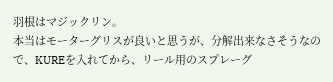羽根はマジックリン。
本当はモーターグリスが良いと思うが、分解出来なさそうなので、KUREを入れてから、リール用のスプレーグ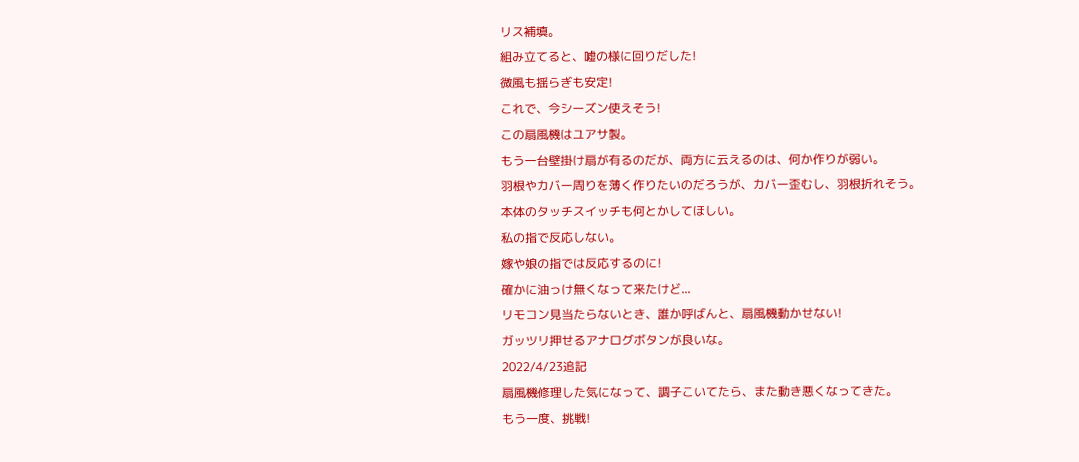リス補填。
組み立てると、嘘の様に回りだした!
微風も揺らぎも安定!
これで、今シーズン使えそう!
この扇風機はユアサ製。
もう一台壁掛け扇が有るのだが、両方に云えるのは、何か作りが弱い。
羽根やカバー周りを薄く作りたいのだろうが、カバー歪むし、羽根折れそう。
本体のタッチスイッチも何とかしてほしい。
私の指で反応しない。
嫁や娘の指では反応するのに!
確かに油っけ無くなって来たけど...
リモコン見当たらないとき、誰か呼ばんと、扇風機動かせない!
ガッツリ押せるアナログボタンが良いな。
2022/4/23追記
扇風機修理した気になって、調子こいてたら、また動き悪くなってきた。
もう一度、挑戦!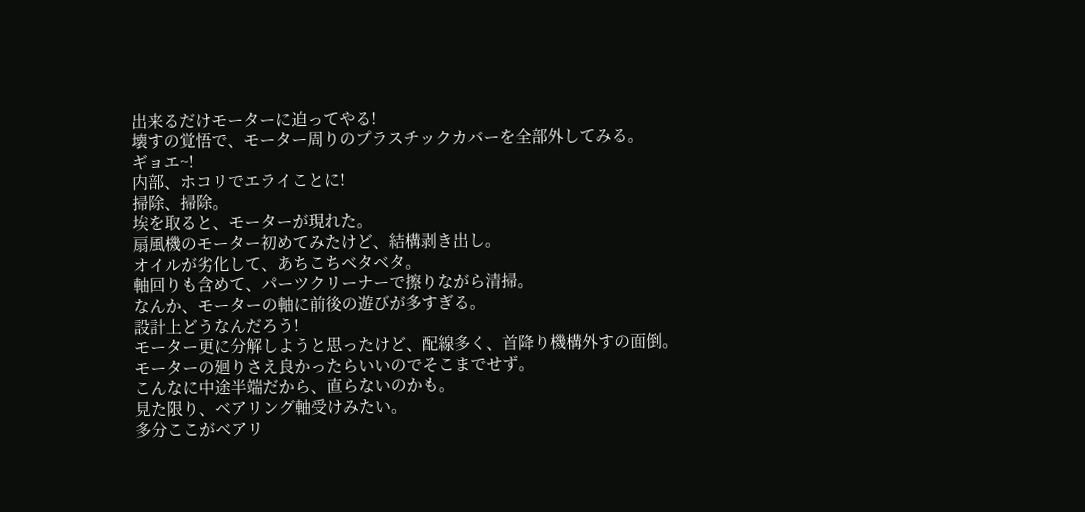出来るだけモーターに迫ってやる!
壊すの覚悟で、モーター周りのプラスチックカバーを全部外してみる。
ギョエ~!
内部、ホコリでエライことに!
掃除、掃除。
埃を取ると、モーターが現れた。
扇風機のモーター初めてみたけど、結構剥き出し。
オイルが劣化して、あちこちベタベタ。
軸回りも含めて、パーツクリーナーで擦りながら清掃。
なんか、モーターの軸に前後の遊びが多すぎる。
設計上どうなんだろう!
モーター更に分解しようと思ったけど、配線多く、首降り機構外すの面倒。
モーターの廻りさえ良かったらいいのでそこまでせず。
こんなに中途半端だから、直らないのかも。
見た限り、ベアリング軸受けみたい。
多分ここがベアリ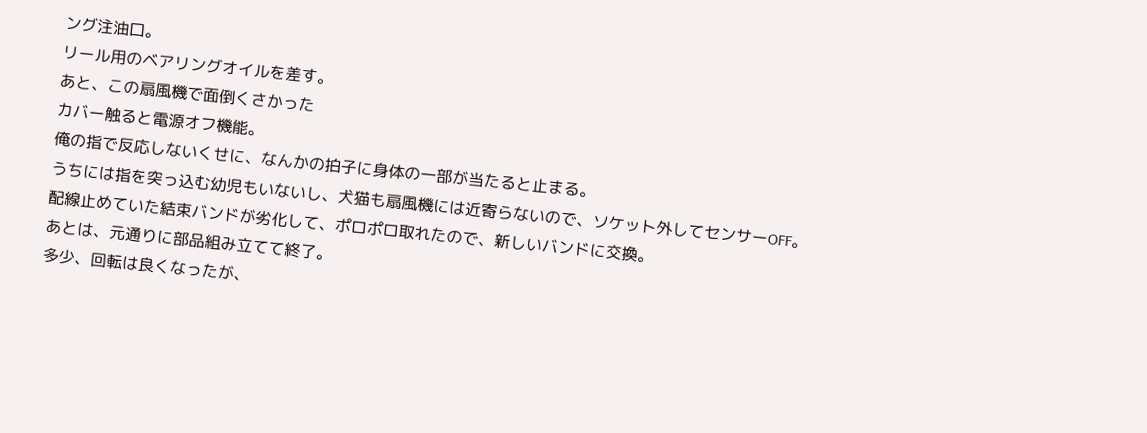ング注油口。
リール用のベアリングオイルを差す。
あと、この扇風機で面倒くさかった
カバー触ると電源オフ機能。
俺の指で反応しないくせに、なんかの拍子に身体の一部が当たると止まる。
うちには指を突っ込む幼児もいないし、犬猫も扇風機には近寄らないので、ソケット外してセンサーOFF。
配線止めていた結束バンドが劣化して、ポロポロ取れたので、新しいバンドに交換。
あとは、元通りに部品組み立てて終了。
多少、回転は良くなったが、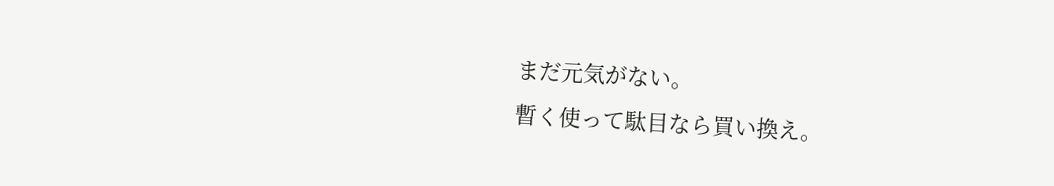まだ元気がない。
暫く使って駄目なら買い換え。